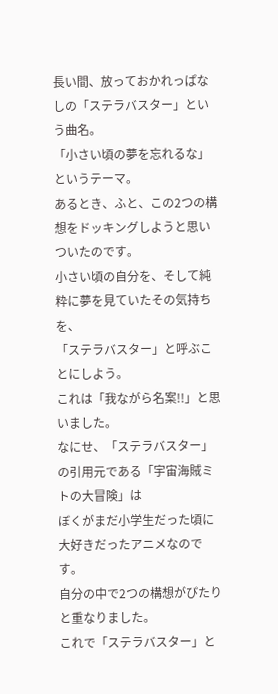長い間、放っておかれっぱなしの「ステラバスター」という曲名。
「小さい頃の夢を忘れるな」というテーマ。
あるとき、ふと、この2つの構想をドッキングしようと思いついたのです。
小さい頃の自分を、そして純粋に夢を見ていたその気持ちを、
「ステラバスター」と呼ぶことにしよう。
これは「我ながら名案!!」と思いました。
なにせ、「ステラバスター」の引用元である「宇宙海賊ミトの大冒険」は
ぼくがまだ小学生だった頃に大好きだったアニメなのです。
自分の中で2つの構想がぴたりと重なりました。
これで「ステラバスター」と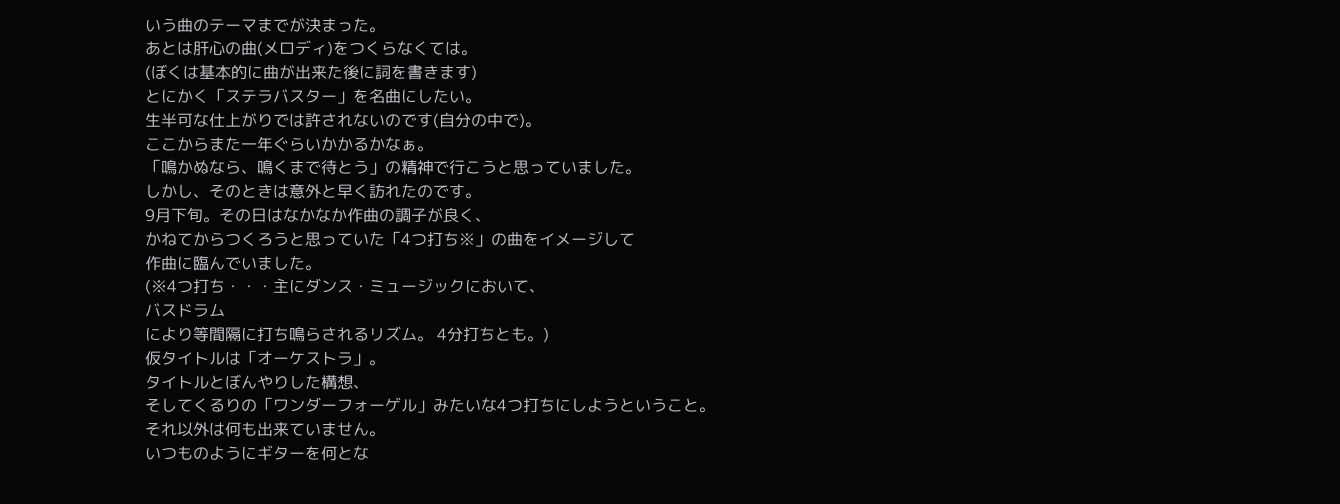いう曲のテーマまでが決まった。
あとは肝心の曲(メロディ)をつくらなくては。
(ぼくは基本的に曲が出来た後に詞を書きます)
とにかく「ステラバスター」を名曲にしたい。
生半可な仕上がりでは許されないのです(自分の中で)。
ここからまた一年ぐらいかかるかなぁ。
「鳴かぬなら、鳴くまで待とう」の精神で行こうと思っていました。
しかし、そのときは意外と早く訪れたのです。
9月下旬。その日はなかなか作曲の調子が良く、
かねてからつくろうと思っていた「4つ打ち※」の曲をイメージして
作曲に臨んでいました。
(※4つ打ち・・・主にダンス・ミュージックにおいて、
バスドラム
により等間隔に打ち鳴らされるリズム。 4分打ちとも。)
仮タイトルは「オーケストラ」。
タイトルとぼんやりした構想、
そしてくるりの「ワンダーフォーゲル」みたいな4つ打ちにしようということ。
それ以外は何も出来ていません。
いつものようにギターを何とな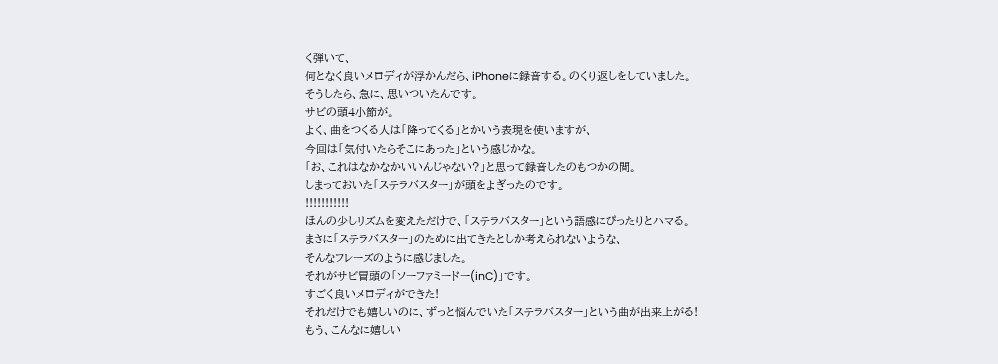く弾いて、
何となく良いメロディが浮かんだら、iPhoneに録音する。のくり返しをしていました。
そうしたら、急に、思いついたんです。
サビの頭4小節が。
よく、曲をつくる人は「降ってくる」とかいう表現を使いますが、
今回は「気付いたらそこにあった」という感じかな。
「お、これはなかなかいいんじゃない?」と思って録音したのもつかの間。
しまっておいた「ステラバスター」が頭をよぎったのです。
!!!!!!!!!!!
ほんの少しリズムを変えただけで、「ステラバスター」という語感にぴったりとハマる。
まさに「ステラバスター」のために出てきたとしか考えられないような、
そんなフレーズのように感じました。
それがサビ冒頭の「ソーファミードー(inC)」です。
すごく良いメロディができた!
それだけでも嬉しいのに、ずっと悩んでいた「ステラバスター」という曲が出来上がる!
もう、こんなに嬉しい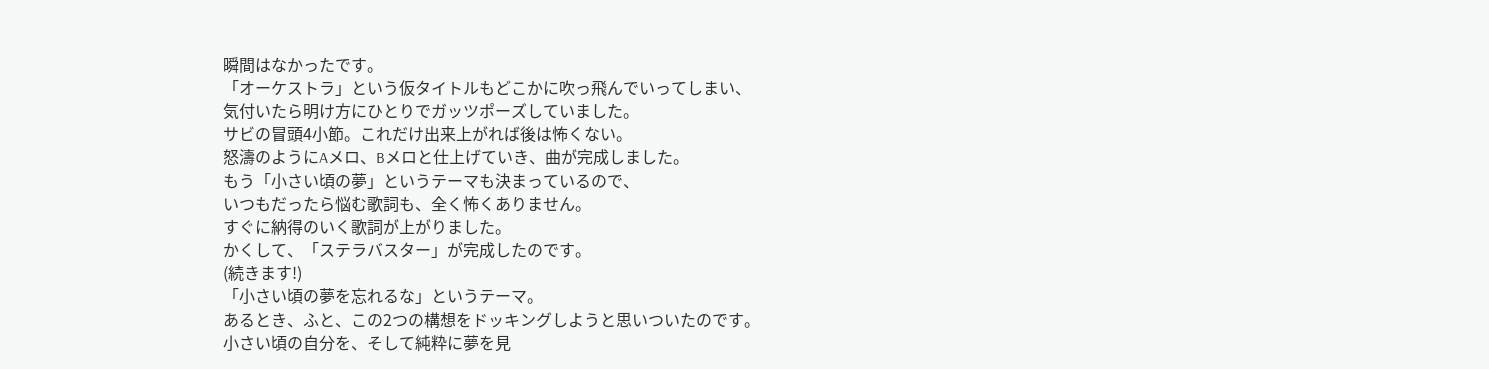瞬間はなかったです。
「オーケストラ」という仮タイトルもどこかに吹っ飛んでいってしまい、
気付いたら明け方にひとりでガッツポーズしていました。
サビの冒頭4小節。これだけ出来上がれば後は怖くない。
怒濤のようにAメロ、Bメロと仕上げていき、曲が完成しました。
もう「小さい頃の夢」というテーマも決まっているので、
いつもだったら悩む歌詞も、全く怖くありません。
すぐに納得のいく歌詞が上がりました。
かくして、「ステラバスター」が完成したのです。
(続きます!)
「小さい頃の夢を忘れるな」というテーマ。
あるとき、ふと、この2つの構想をドッキングしようと思いついたのです。
小さい頃の自分を、そして純粋に夢を見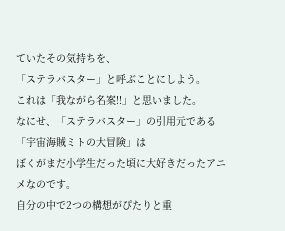ていたその気持ちを、
「ステラバスター」と呼ぶことにしよう。
これは「我ながら名案!!」と思いました。
なにせ、「ステラバスター」の引用元である「宇宙海賊ミトの大冒険」は
ぼくがまだ小学生だった頃に大好きだったアニメなのです。
自分の中で2つの構想がぴたりと重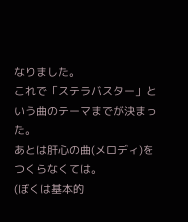なりました。
これで「ステラバスター」という曲のテーマまでが決まった。
あとは肝心の曲(メロディ)をつくらなくては。
(ぼくは基本的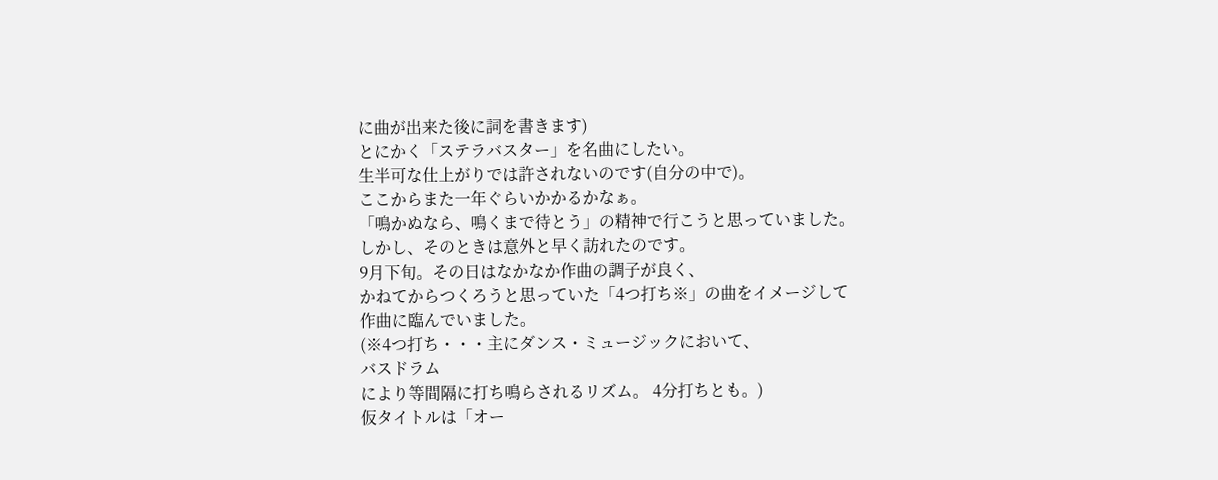に曲が出来た後に詞を書きます)
とにかく「ステラバスター」を名曲にしたい。
生半可な仕上がりでは許されないのです(自分の中で)。
ここからまた一年ぐらいかかるかなぁ。
「鳴かぬなら、鳴くまで待とう」の精神で行こうと思っていました。
しかし、そのときは意外と早く訪れたのです。
9月下旬。その日はなかなか作曲の調子が良く、
かねてからつくろうと思っていた「4つ打ち※」の曲をイメージして
作曲に臨んでいました。
(※4つ打ち・・・主にダンス・ミュージックにおいて、
バスドラム
により等間隔に打ち鳴らされるリズム。 4分打ちとも。)
仮タイトルは「オー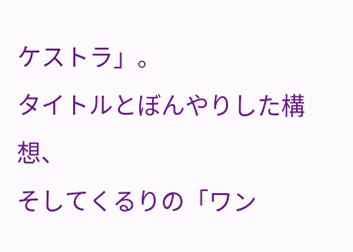ケストラ」。
タイトルとぼんやりした構想、
そしてくるりの「ワン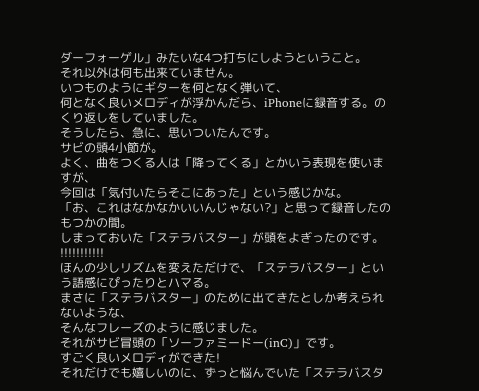ダーフォーゲル」みたいな4つ打ちにしようということ。
それ以外は何も出来ていません。
いつものようにギターを何となく弾いて、
何となく良いメロディが浮かんだら、iPhoneに録音する。のくり返しをしていました。
そうしたら、急に、思いついたんです。
サビの頭4小節が。
よく、曲をつくる人は「降ってくる」とかいう表現を使いますが、
今回は「気付いたらそこにあった」という感じかな。
「お、これはなかなかいいんじゃない?」と思って録音したのもつかの間。
しまっておいた「ステラバスター」が頭をよぎったのです。
!!!!!!!!!!!
ほんの少しリズムを変えただけで、「ステラバスター」という語感にぴったりとハマる。
まさに「ステラバスター」のために出てきたとしか考えられないような、
そんなフレーズのように感じました。
それがサビ冒頭の「ソーファミードー(inC)」です。
すごく良いメロディができた!
それだけでも嬉しいのに、ずっと悩んでいた「ステラバスタ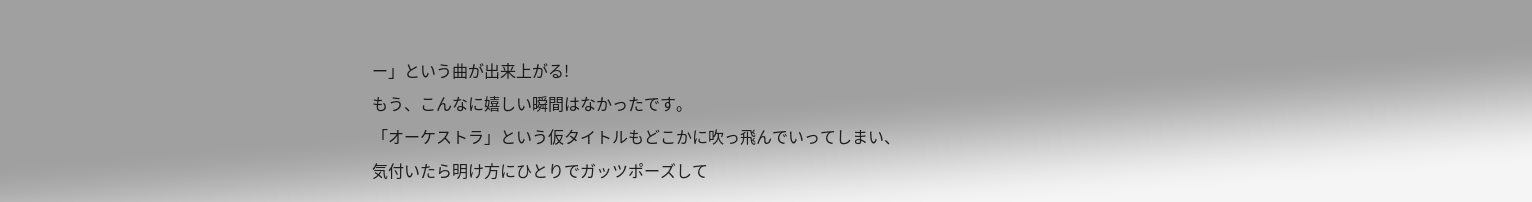ー」という曲が出来上がる!
もう、こんなに嬉しい瞬間はなかったです。
「オーケストラ」という仮タイトルもどこかに吹っ飛んでいってしまい、
気付いたら明け方にひとりでガッツポーズして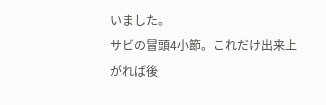いました。
サビの冒頭4小節。これだけ出来上がれば後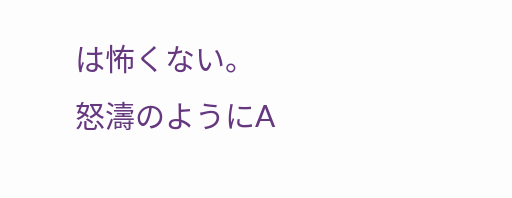は怖くない。
怒濤のようにA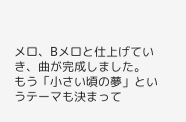メロ、Bメロと仕上げていき、曲が完成しました。
もう「小さい頃の夢」というテーマも決まって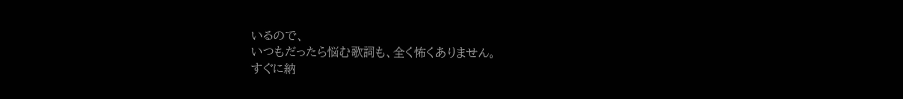いるので、
いつもだったら悩む歌詞も、全く怖くありません。
すぐに納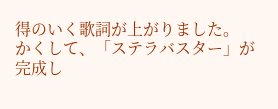得のいく歌詞が上がりました。
かくして、「ステラバスター」が完成し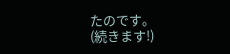たのです。
(続きます!)